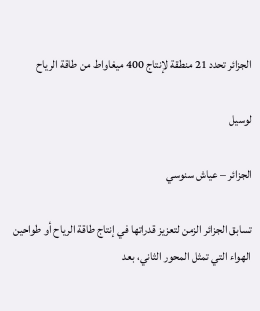الجزائر تحدد 21 منطقة لإنتاج 400 ميغاواط من طاقة الرياح

لوسيل

الجزائر – عياش سنوسي

تسابق الجزائر الزمن لتعزيز قدراتها في إنتاج طاقة الرياح أو طواحين الهواء التي تمثل المحور الثاني، بعد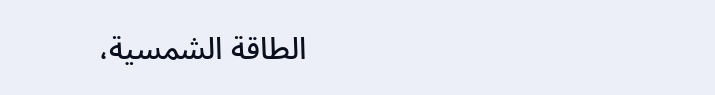الطاقة الشمسية،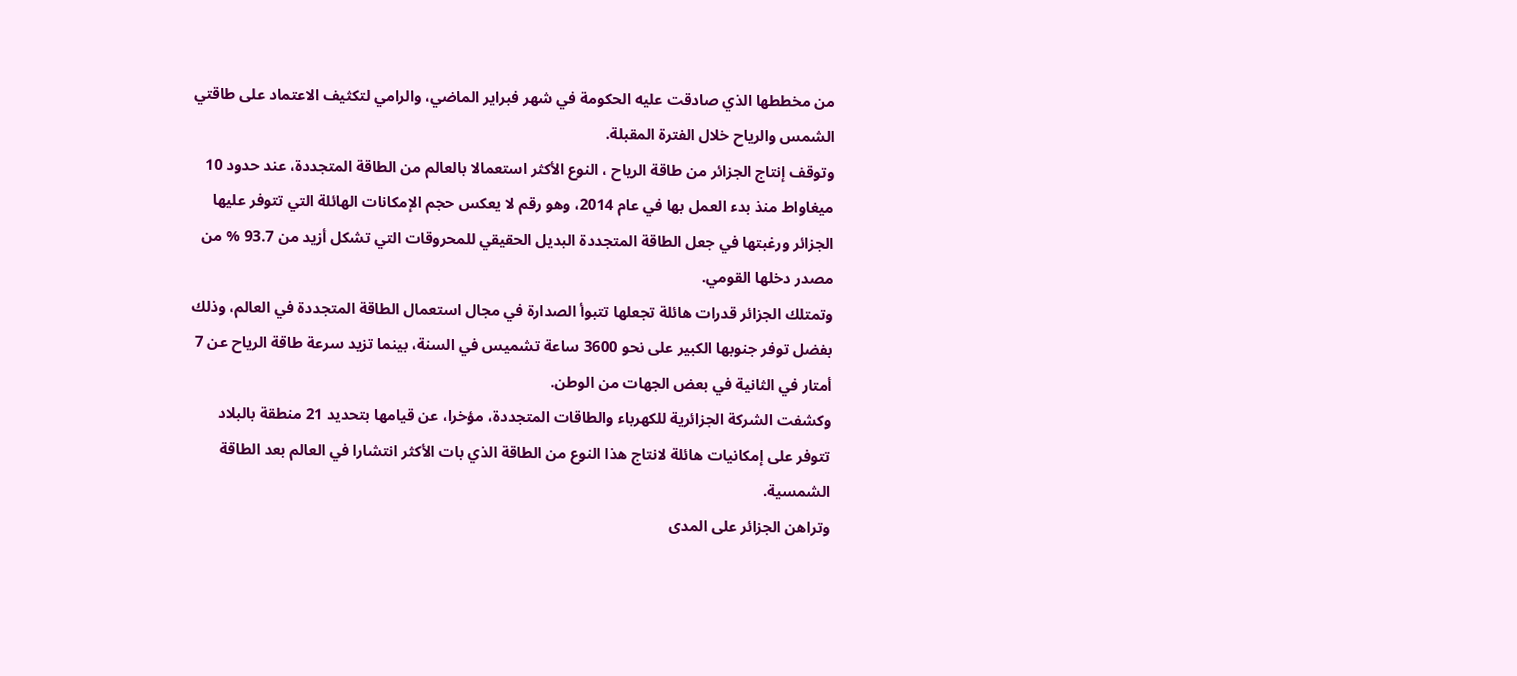من مخططها الذي صادقت عليه الحكومة في شهر فبراير الماضي، والرامي لتكثيف الاعتماد على طاقتي الشمس والرياح خلال الفترة المقبلة.
وتوقف إنتاج الجزائر من طاقة الرياح ، النوع الأكثر استعمالا بالعالم من الطاقة المتجددة، عند حدود 10 ميغاواط منذ بدء العمل بها في عام 2014، وهو رقم لا يعكس حجم الإمكانات الهائلة التي تتوفر عليها الجزائر ورغبتها في جعل الطاقة المتجددة البديل الحقيقي للمحروقات التي تشكل أزيد من 93.7 % من مصدر دخلها القومي.
وتمتلك الجزائر قدرات هائلة تجعلها تتبوأ الصدارة في مجال استعمال الطاقة المتجددة في العالم، وذلك بفضل توفر جنوبها الكبير على نحو 3600 ساعة تشميس في السنة، بينما تزيد سرعة طاقة الرياح عن 7 أمتار في الثانية في بعض الجهات من الوطن.
وكشفت الشركة الجزائرية للكهرباء والطاقات المتجددة، مؤخرا، عن قيامها بتحديد 21 منطقة بالبلاد تتوفر على إمكانيات هائلة لانتاج هذا النوع من الطاقة الذي بات الأكثر انتشارا في العالم بعد الطاقة الشمسية.
وتراهن الجزائر على المدى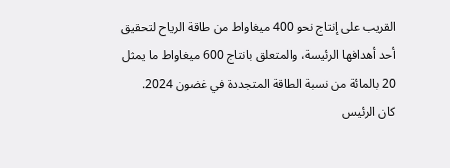القريب على إنتاج نحو 400 ميغاواط من طاقة الرياح لتحقيق أحد أهدافها الرئيسة، والمتعلق بانتاج 600 ميغاواط ما يمثل 20 بالمائة من نسبة الطاقة المتجددة في غضون 2024.
كان الرئيس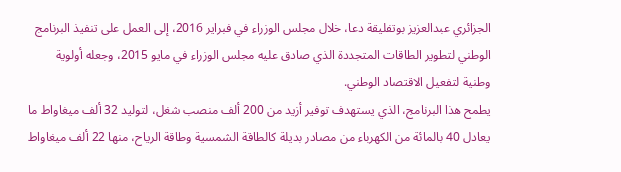الجزائري عبدالعزيز بوتفليقة دعا، خلال مجلس الوزراء في فبراير 2016، إلى العمل على تنفيذ البرنامج الوطني لتطوير الطاقات المتجددة الذي صادق عليه مجلس الوزراء في مايو 2015، وجعله أولوية وطنية لتفعيل الاقتصاد الوطني.
يطمح هذا البرنامج، الذي يستهدف توفير أزيد من 200 ألف منصب شغل، لتوليد 32 ألف ميغاواط ما يعادل 40 بالمائة من الكهرباء من مصادر بديلة كالطاقة الشمسية وطاقة الرياح، منها 22 ألف ميغاواط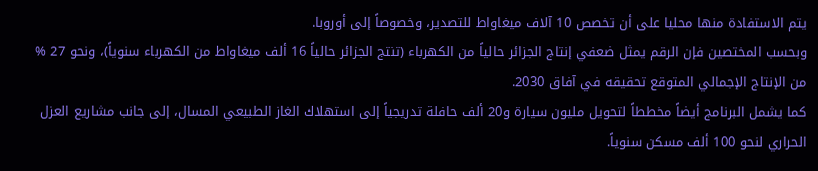يتم الاستفادة منها محليا على أن تخصص 10 آلاف ميغاواط للتصدير، وخصوصاً إلى أوروبا.
وبحسب المختصين فإن الرقم يمثل ضعفي إنتاج الجزائر حالياً من الكهرباء (تنتج الجزائر حالياً 16 ألف ميغاواط من الكهرباء سنوياً)، ونحو 27 % من الإنتاج الإجمالي المتوقع تحقيقه في آفاق 2030.
كما يشمل البرنامج أيضاً مخططاً لتحويل مليون سيارة و20 ألف حافلة تدريجياً إلى استهلاك الغاز الطبيعي المسال، إلى جانب مشاريع العزل الحراري لنحو 100 ألف مسكن سنوياً.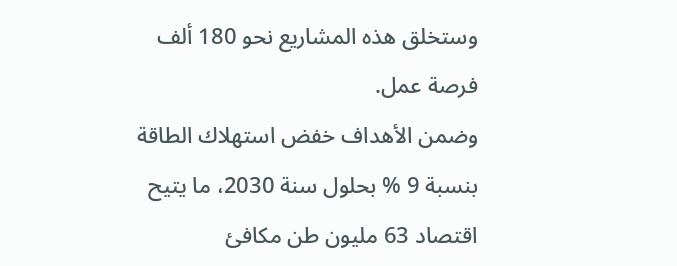وستخلق هذه المشاريع نحو 180 ألف فرصة عمل.
وضمن الأهداف خفض استهلاك الطاقة بنسبة 9 % بحلول سنة 2030، ما يتيح اقتصاد 63 مليون طن مكافئ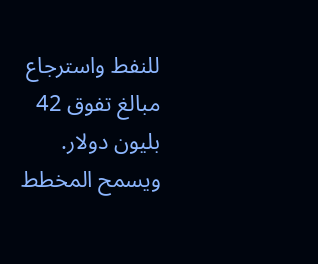للنفط واسترجاع مبالغ تفوق 42 بليون دولار. ويسمح المخطط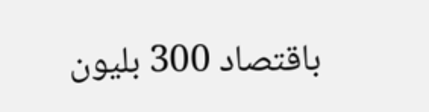باقتصاد 300 بليون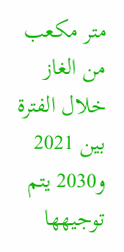متر مكعب من الغاز خلال الفترة بين 2021 و2030 يتم توجيهها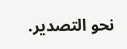نحو التصدير.